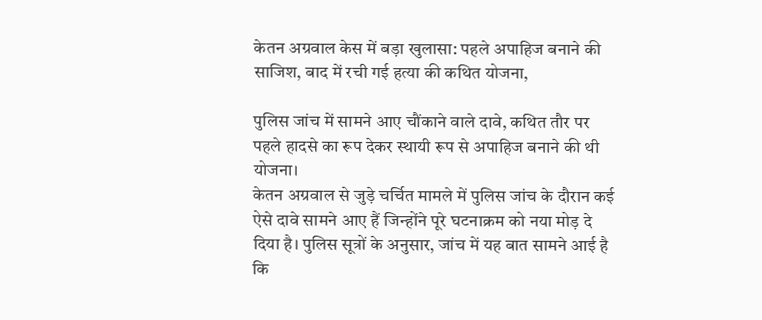केतन अग्रवाल केस में बड़ा खुलासा: पहले अपाहिज बनाने की साजिश, बाद में रची गई हत्या की कथित योजना,

पुलिस जांच में सामने आए चौंकाने वाले दावे, कथित तौर पर पहले हादसे का रूप देकर स्थायी रूप से अपाहिज बनाने की थी योजना।
केतन अग्रवाल से जुड़े चर्चित मामले में पुलिस जांच के दौरान कई ऐसे दावे सामने आए हैं जिन्होंने पूरे घटनाक्रम को नया मोड़ दे दिया है। पुलिस सूत्रों के अनुसार, जांच में यह बात सामने आई है कि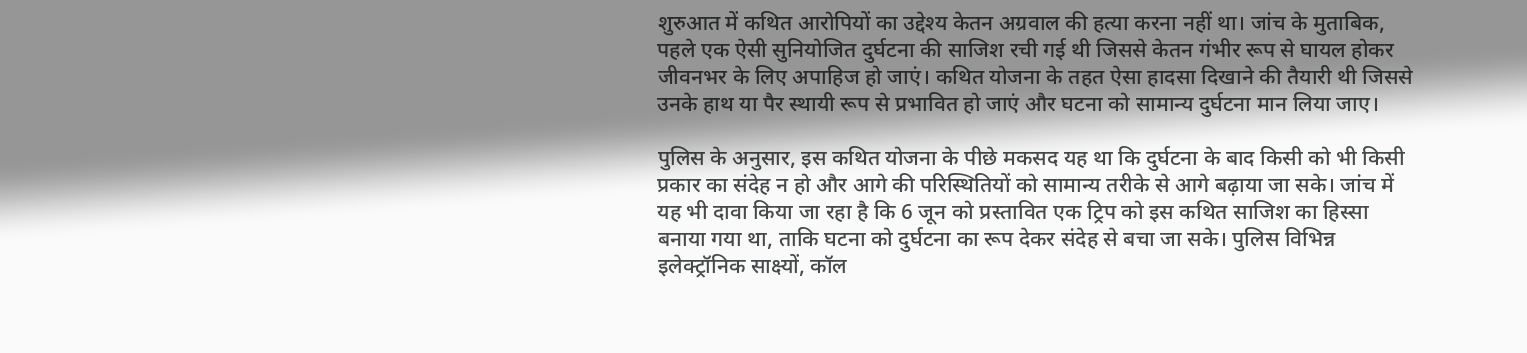शुरुआत में कथित आरोपियों का उद्देश्य केतन अग्रवाल की हत्या करना नहीं था। जांच के मुताबिक, पहले एक ऐसी सुनियोजित दुर्घटना की साजिश रची गई थी जिससे केतन गंभीर रूप से घायल होकर जीवनभर के लिए अपाहिज हो जाएं। कथित योजना के तहत ऐसा हादसा दिखाने की तैयारी थी जिससे उनके हाथ या पैर स्थायी रूप से प्रभावित हो जाएं और घटना को सामान्य दुर्घटना मान लिया जाए।

पुलिस के अनुसार, इस कथित योजना के पीछे मकसद यह था कि दुर्घटना के बाद किसी को भी किसी प्रकार का संदेह न हो और आगे की परिस्थितियों को सामान्य तरीके से आगे बढ़ाया जा सके। जांच में यह भी दावा किया जा रहा है कि 6 जून को प्रस्तावित एक ट्रिप को इस कथित साजिश का हिस्सा बनाया गया था, ताकि घटना को दुर्घटना का रूप देकर संदेह से बचा जा सके। पुलिस विभिन्न इलेक्ट्रॉनिक साक्ष्यों, कॉल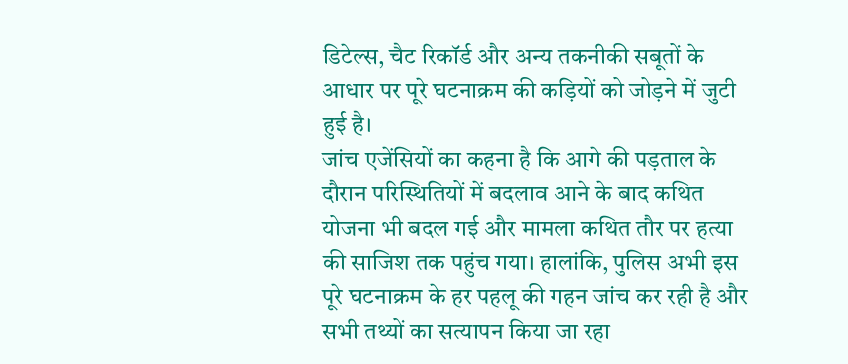डिटेल्स, चैट रिकॉर्ड और अन्य तकनीकी सबूतों के आधार पर पूरे घटनाक्रम की कड़ियों को जोड़ने में जुटी हुई है।
जांच एजेंसियों का कहना है कि आगे की पड़ताल के दौरान परिस्थितियों में बदलाव आने के बाद कथित योजना भी बदल गई और मामला कथित तौर पर हत्या की साजिश तक पहुंच गया। हालांकि, पुलिस अभी इस पूरे घटनाक्रम के हर पहलू की गहन जांच कर रही है और सभी तथ्यों का सत्यापन किया जा रहा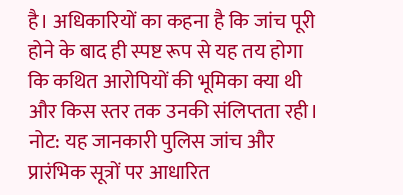है। अधिकारियों का कहना है कि जांच पूरी होने के बाद ही स्पष्ट रूप से यह तय होगा कि कथित आरोपियों की भूमिका क्या थी और किस स्तर तक उनकी संलिप्तता रही।
नोट: यह जानकारी पुलिस जांच और प्रारंभिक सूत्रों पर आधारित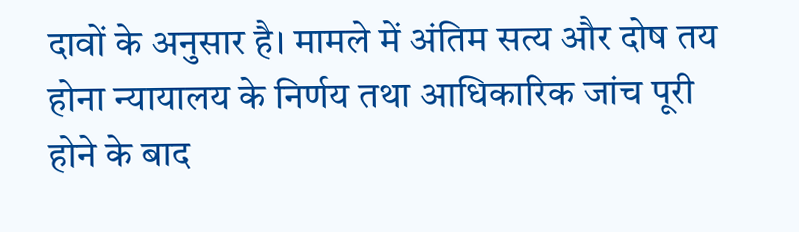दावों के अनुसार है। मामले में अंतिम सत्य और दोष तय होना न्यायालय के निर्णय तथा आधिकारिक जांच पूरी होने के बाद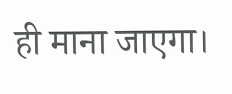ही माना जाएगा।